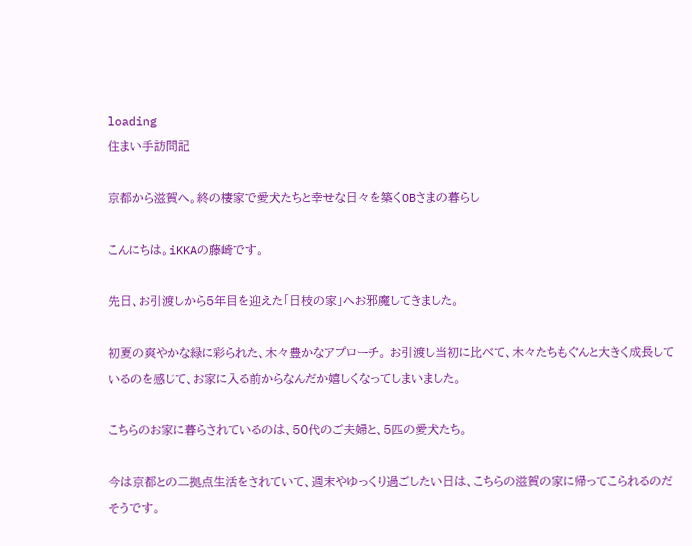loading
住まい手訪問記

京都から滋賀へ。終の棲家で愛犬たちと幸せな日々を築くOBさまの暮らし

こんにちは。iKKAの藤崎です。

先日、お引渡しから5年目を迎えた「日枝の家」へお邪魔してきました。

初夏の爽やかな緑に彩られた、木々豊かなアプローチ。 お引渡し当初に比べて、木々たちもぐんと大きく成長しているのを感じて、お家に入る前からなんだか嬉しくなってしまいました。

こちらのお家に暮らされているのは、50代のご夫婦と、5匹の愛犬たち。

今は京都との二拠点生活をされていて、週末やゆっくり過ごしたい日は、こちらの滋賀の家に帰ってこられるのだそうです。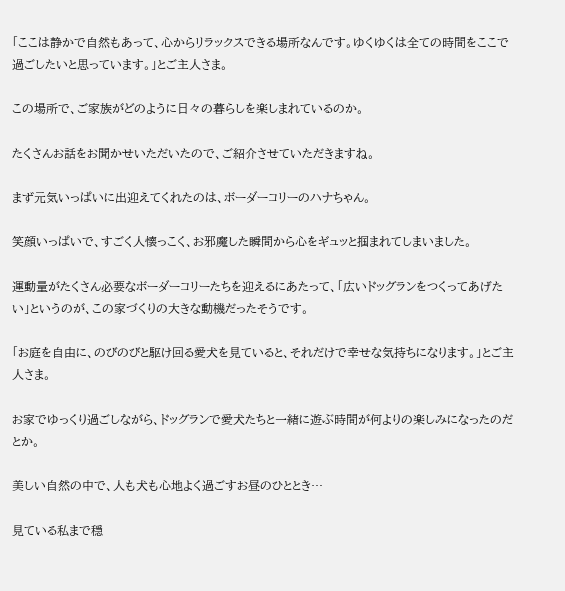「ここは静かで自然もあって、心からリラックスできる場所なんです。ゆくゆくは全ての時間をここで過ごしたいと思っています。」とご主人さま。

この場所で、ご家族がどのように日々の暮らしを楽しまれているのか。

たくさんお話をお聞かせいただいたので、ご紹介させていただきますね。

まず元気いっぱいに出迎えてくれたのは、ボーダーコリーのハナちゃん。

笑顔いっぱいで、すごく人懐っこく、お邪魔した瞬間から心をギュッと掴まれてしまいました。

運動量がたくさん必要なボーダーコリーたちを迎えるにあたって、「広いドッグランをつくってあげたい」というのが、この家づくりの大きな動機だったそうです。

「お庭を自由に、のびのびと駆け回る愛犬を見ていると、それだけで幸せな気持ちになります。」とご主人さま。

お家でゆっくり過ごしながら、ドッグランで愛犬たちと一緒に遊ぶ時間が何よりの楽しみになったのだとか。

美しい自然の中で、人も犬も心地よく過ごすお昼のひととき…

見ている私まで穏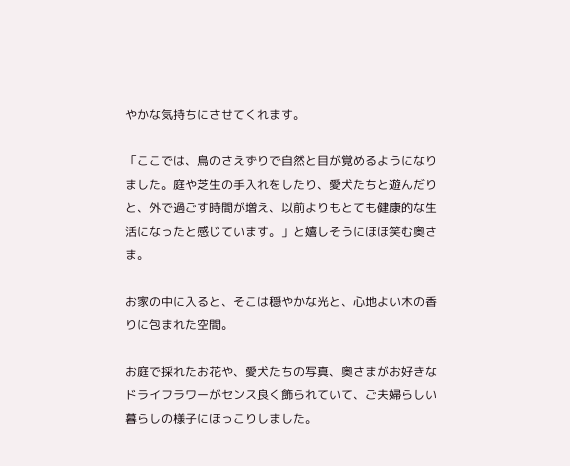やかな気持ちにさせてくれます。

「ここでは、鳥のさえずりで自然と目が覚めるようになりました。庭や芝生の手入れをしたり、愛犬たちと遊んだりと、外で過ごす時間が増え、以前よりもとても健康的な生活になったと感じています。」と嬉しそうにほほ笑む奥さま。

お家の中に入ると、そこは穏やかな光と、心地よい木の香りに包まれた空間。

お庭で採れたお花や、愛犬たちの写真、奥さまがお好きなドライフラワーがセンス良く飾られていて、ご夫婦らしい暮らしの様子にほっこりしました。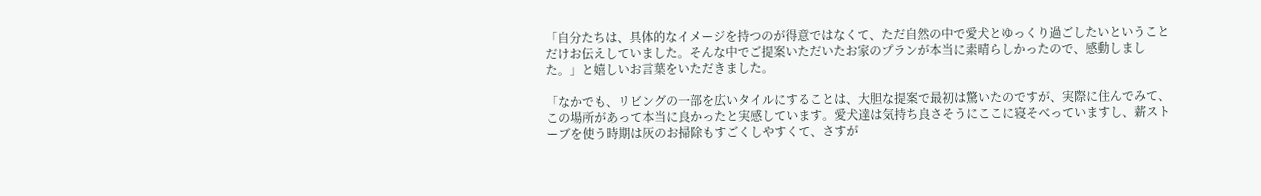「自分たちは、具体的なイメージを持つのが得意ではなくて、ただ自然の中で愛犬とゆっくり過ごしたいということだけお伝えしていました。そんな中でご提案いただいたお家のプランが本当に素晴らしかったので、感動しました。」と嬉しいお言葉をいただきました。

「なかでも、リビングの一部を広いタイルにすることは、大胆な提案で最初は驚いたのですが、実際に住んでみて、この場所があって本当に良かったと実感しています。愛犬達は気持ち良さそうにここに寝そべっていますし、薪ストーブを使う時期は灰のお掃除もすごくしやすくて、さすが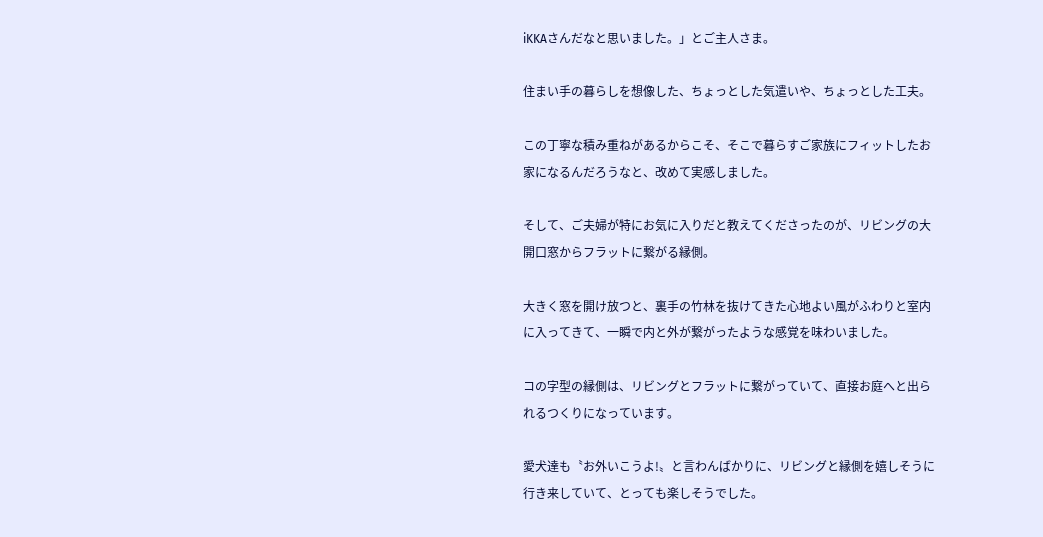iKKAさんだなと思いました。」とご主人さま。

住まい手の暮らしを想像した、ちょっとした気遣いや、ちょっとした工夫。

この丁寧な積み重ねがあるからこそ、そこで暮らすご家族にフィットしたお家になるんだろうなと、改めて実感しました。

そして、ご夫婦が特にお気に入りだと教えてくださったのが、リビングの大開口窓からフラットに繋がる縁側。

大きく窓を開け放つと、裏手の竹林を抜けてきた心地よい風がふわりと室内に入ってきて、一瞬で内と外が繋がったような感覚を味わいました。

コの字型の縁側は、リビングとフラットに繋がっていて、直接お庭へと出られるつくりになっています。

愛犬達も〝お外いこうよ!〟と言わんばかりに、リビングと縁側を嬉しそうに行き来していて、とっても楽しそうでした。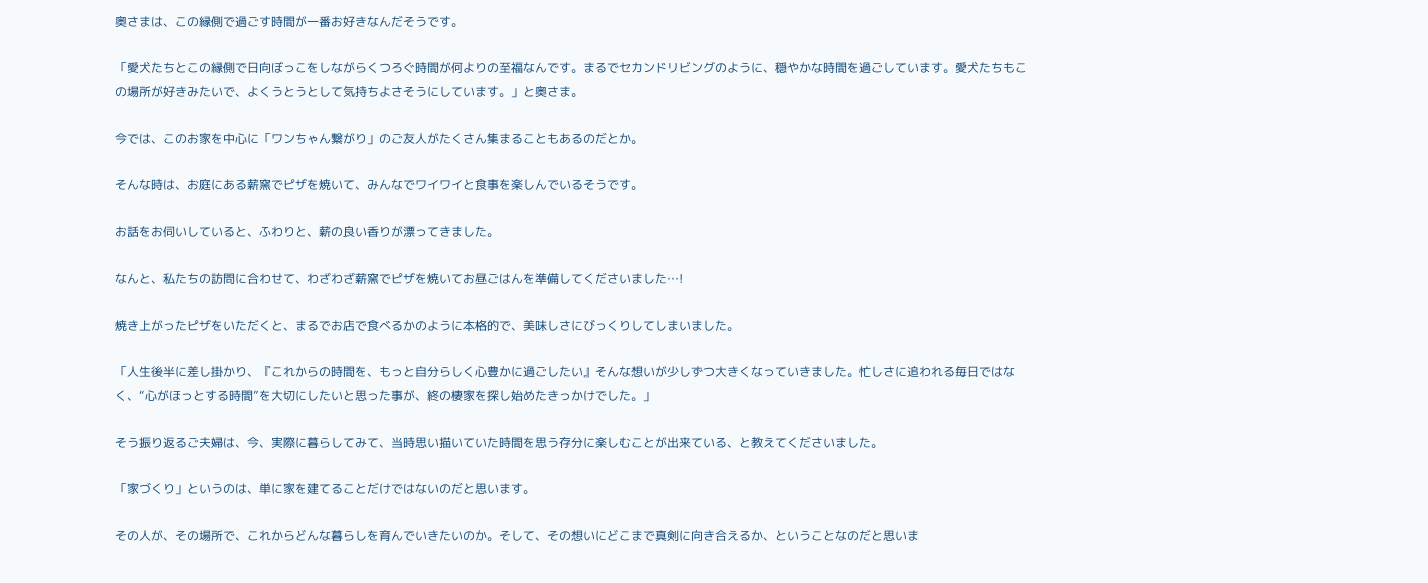奥さまは、この縁側で過ごす時間が一番お好きなんだそうです。

「愛犬たちとこの縁側で日向ぼっこをしながらくつろぐ時間が何よりの至福なんです。まるでセカンドリビングのように、穏やかな時間を過ごしています。愛犬たちもこの場所が好きみたいで、よくうとうとして気持ちよさそうにしています。」と奥さま。

今では、このお家を中心に「ワンちゃん繋がり」のご友人がたくさん集まることもあるのだとか。

そんな時は、お庭にある薪窯でピザを焼いて、みんなでワイワイと食事を楽しんでいるそうです。

お話をお伺いしていると、ふわりと、薪の良い香りが漂ってきました。

なんと、私たちの訪問に合わせて、わざわざ薪窯でピザを焼いてお昼ごはんを準備してくださいました…!

焼き上がったピザをいただくと、まるでお店で食べるかのように本格的で、美味しさにびっくりしてしまいました。

「人生後半に差し掛かり、『これからの時間を、もっと自分らしく心豊かに過ごしたい』そんな想いが少しずつ大きくなっていきました。忙しさに追われる毎日ではなく、“心がほっとする時間”を大切にしたいと思った事が、終の棲家を探し始めたきっかけでした。」

そう振り返るご夫婦は、今、実際に暮らしてみて、当時思い描いていた時間を思う存分に楽しむことが出来ている、と教えてくださいました。

「家づくり」というのは、単に家を建てることだけではないのだと思います。

その人が、その場所で、これからどんな暮らしを育んでいきたいのか。そして、その想いにどこまで真剣に向き合えるか、ということなのだと思いま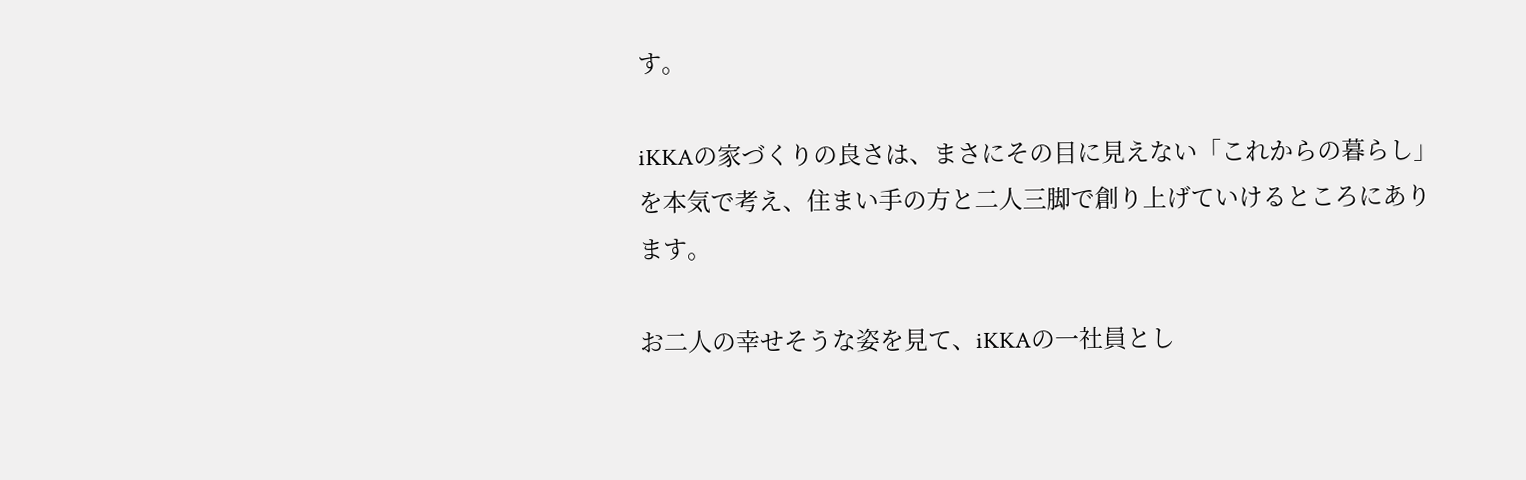す。

iKKAの家づくりの良さは、まさにその目に見えない「これからの暮らし」を本気で考え、住まい手の方と二人三脚で創り上げていけるところにあります。

お二人の幸せそうな姿を見て、iKKAの一社員とし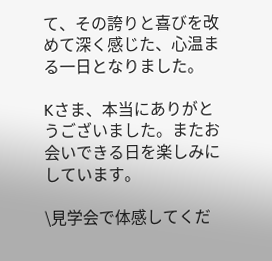て、その誇りと喜びを改めて深く感じた、心温まる一日となりました。

Kさま、本当にありがとうございました。またお会いできる日を楽しみにしています。

\見学会で体感してくだ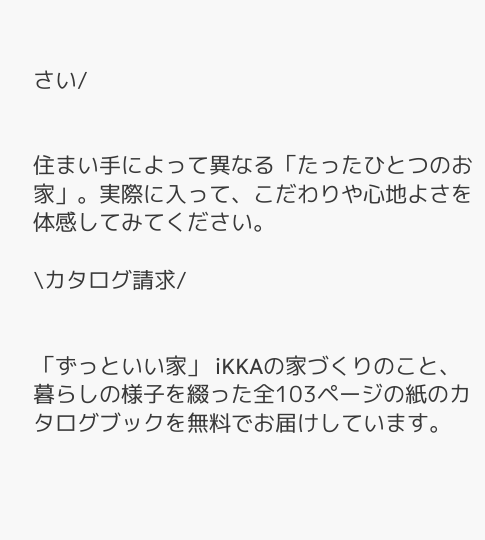さい/


住まい手によって異なる「たったひとつのお家」。実際に入って、こだわりや心地よさを体感してみてください。

\カタログ請求/


「ずっといい家」 iKKAの家づくりのこと、暮らしの様子を綴った全103ページの紙のカタログブックを無料でお届けしています。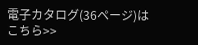電子カタログ(36ページ)はこちら>>